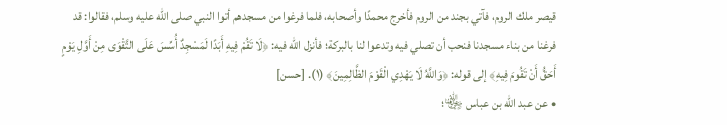قيصر ملك الروم، فآتي بجند من الروم فأخرج محمدًا وأصحابه، فلما فرغوا من مسجدهم أتوا النبي صلى الله عليه وسلم، فقالوا: قد فرغنا من بناء مسجدنا فنحب أن تصلي فيه وتدعوا لنا بالبركة؛ فأنزل الله فيه: ﴿لَا تَقُمْ فِيهِ أَبَدًا لَمَسْجِدٌ أُسِّسَ عَلَى التَّقْوَى مِنْ أَوَّلِ يَوْمٍ أَحَقُّ أَنْ تَقُومَ فِيهِ﴾ إلى قوله: ﴿وَاللَّهُ لَا يَهْدِي الْقَوْمَ الظَّالِمِينَ﴾ (١). [حسن]
• عن عبد الله بن عباس ﵄؛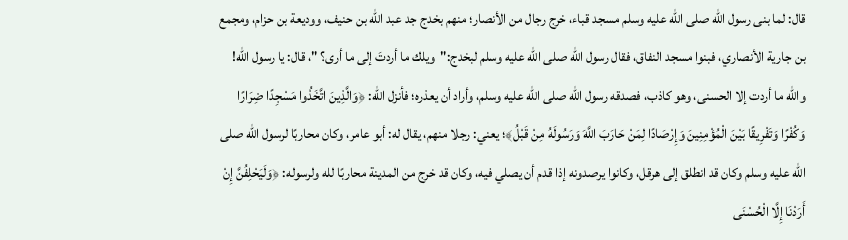قال: لما بنى رسول الله صلى الله عليه وسلم مسجد قباء، خرج رجال من الأنصار؛ منهم بخدج جد عبد الله بن حنيف، ووديعة بن حزام، ومجمع بن جارية الأنصاري، فبنوا مسجد النفاق، فقال رسول الله صلى الله عليه وسلم لبخدج:"ويلك ما أردتَ إلى ما أرى؟ "، قال: يا رسول الله! والله ما أردت إلا الحسنى، وهو كاذب، فصدقه رسول الله صلى الله عليه وسلم، وأراد أن يعذره؛ فأنزل الله: ﴿وَالَّذِينَ اتَّخَذُوا مَسْجِدًا ضِرَارًا وَكُفْرًا وَتَفْرِيقًا بَيْنَ الْمُؤْمِنِينَ وَإِرْصَادًا لِمَنْ حَارَبَ اللَّهَ وَرَسُولَهُ مِنْ قَبْلُ﴾؛ يعني: رجلا منهم، يقال له: أبو عامر، وكان محاربًا لرسول الله صلى الله عليه وسلم وكان قد انطلق إلى هرقل، وكانوا يرصدونه إذا قدم أن يصلي فيه، وكان قد خرج من المدينة محاربًا لله ولرسوله: ﴿وَلَيَحْلِفُنَّ إِنْ أَرَدْنَا إِلَّا الْحُسْنَى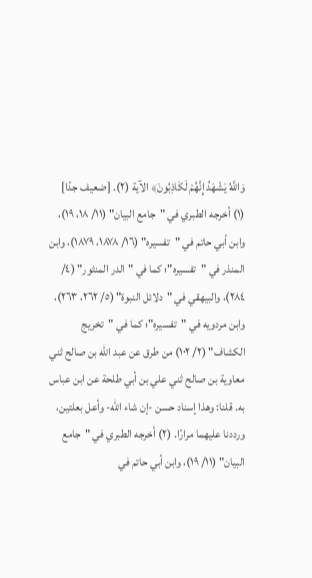وَاللَّهُ يَشْهَدُ إِنَّهُمْ لَكَاذِبُونَ﴾ الآية (٢). [ضعيف جدًا]
(١) أخرجه الطبري في "جامع البيان" (١١/ ١٨، ١٩)، وابن أبي حاتم في "تفسيره" (١٦/ ١٨٧٨، ١٨٧٩)، وابن المنذر في "تفسيره"؛ كما في "الدر المنثور" (٤/ ٢٨٤)، والبيهقي في "دلائل النبوة" (٥/ ٢٦٢، ٢٦٣)، وابن مردويه في "تفسيره"؛ كما في "تخريج الكشاف" (٢/ ١٠٢) من طرق عن عبد الله بن صالح ثني معاوية بن صالح ثني علي بن أبي طلحة عن ابن عباس به. قلنا: وهذا إسناد حسن -إن شاء الله- وأعل بعلتين، ورددنا عليهما مرارًا. (٢) أخرجه الطبري في "جامع البيان" (١١/ ١٩)، وابن أبي حاتم في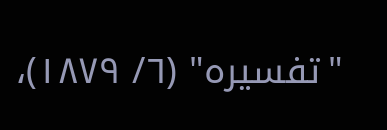"تفسيره" (٦/ ١٨٧٩)،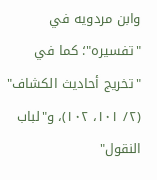وابن مردويه في "تفسيره"؛ كما في "تخريج أحاديث الكشاف" (٢/ ١٠١، ١٠٢)، و"لباب النقول"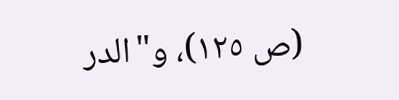(ص ١٢٥)، و"الدر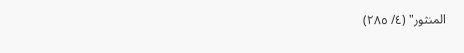المنثور" (٤/ ٢٨٥)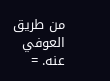من طريق العوفي عنه. =